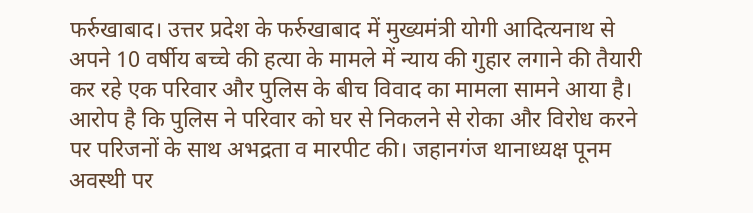फर्रुखाबाद। उत्तर प्रदेश के फर्रुखाबाद में मुख्यमंत्री योगी आदित्यनाथ से अपने 10 वर्षीय बच्चे की हत्या के मामले में न्याय की गुहार लगाने की तैयारी कर रहे एक परिवार और पुलिस के बीच विवाद का मामला सामने आया है। आरोप है कि पुलिस ने परिवार को घर से निकलने से रोका और विरोध करने पर परिजनों के साथ अभद्रता व मारपीट की। जहानगंज थानाध्यक्ष पूनम अवस्थी पर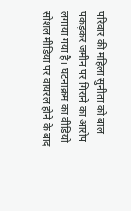परिवार की महिला सुनीता को बाल पकड़कर जमीन पर गिराने का आरोप लगाया गया है। घटनाक्रम का वीडियो सोशल मीडिया पर वायरल होने के बाद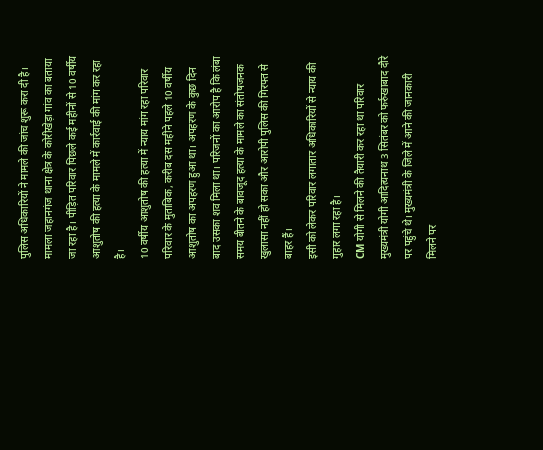पुलिस अधिकारियों ने मामले की जांच शुरू करा दी है।
मामला जहानगंज थाना क्षेत्र के कोरीखेड़ा गांव का बताया जा रहा है। पीड़ित परिवार पिछले कई महीनों से 10 वर्षीय आशुतोष की हत्या के मामले में कार्रवाई की मांग कर रहा है।
10 वर्षीय आशुतोष की हत्या में न्याय मांग रहा परिवार
परिवार के मुताबिक, करीब दस महीने पहले 10 वर्षीय आशुतोष का अपहरण हुआ था। अपहरण के कुछ दिन बाद उसका शव मिला था। परिजनों का आरोप है कि लंबा समय बीतने के बावजूद हत्या के मामले का संतोषजनक खुलासा नहीं हो सका और आरोपी पुलिस की गिरफ्त से बाहर हैं।
इसी को लेकर परिवार लगातार अधिकारियों से न्याय की गुहार लगा रहा है।
CM योगी से मिलने की तैयारी कर रहा था परिवार
मुख्यमंत्री योगी आदित्यनाथ 3 सितंबर को फर्रुखाबाद दौरे पर पहुंचे थे। मुख्यमंत्री के जिले में आने की जानकारी मिलने पर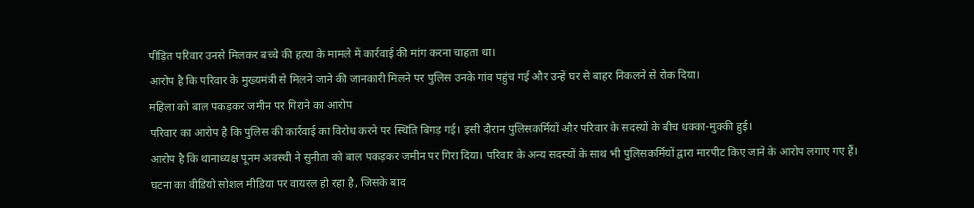पीड़ित परिवार उनसे मिलकर बच्चे की हत्या के मामले में कार्रवाई की मांग करना चाहता था।
आरोप है कि परिवार के मुख्यमंत्री से मिलने जाने की जानकारी मिलने पर पुलिस उनके गांव पहुंच गई और उन्हें घर से बाहर निकलने से रोक दिया।
महिला को बाल पकड़कर जमीन पर गिराने का आरोप
परिवार का आरोप है कि पुलिस की कार्रवाई का विरोध करने पर स्थिति बिगड़ गई। इसी दौरान पुलिसकर्मियों और परिवार के सदस्यों के बीच धक्का-मुक्की हुई।
आरोप है कि थानाध्यक्ष पूनम अवस्थी ने सुनीता को बाल पकड़कर जमीन पर गिरा दिया। परिवार के अन्य सदस्यों के साथ भी पुलिसकर्मियों द्वारा मारपीट किए जाने के आरोप लगाए गए हैं।
घटना का वीडियो सोशल मीडिया पर वायरल हो रहा है, जिसके बाद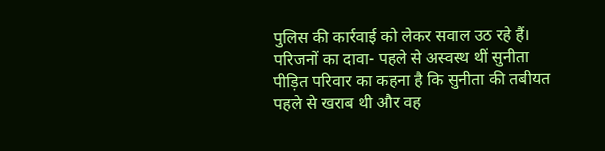पुलिस की कार्रवाई को लेकर सवाल उठ रहे हैं।
परिजनों का दावा- पहले से अस्वस्थ थीं सुनीता
पीड़ित परिवार का कहना है कि सुनीता की तबीयत पहले से खराब थी और वह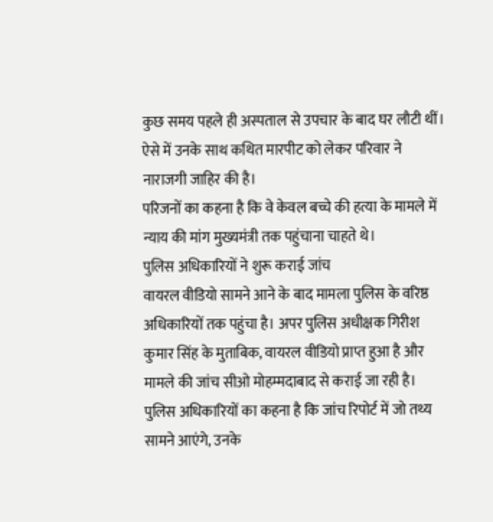कुछ समय पहले ही अस्पताल से उपचार के बाद घर लौटी थीं। ऐसे में उनके साथ कथित मारपीट को लेकर परिवार ने नाराजगी जाहिर की है।
परिजनों का कहना है कि वे केवल बच्चे की हत्या के मामले में न्याय की मांग मुख्यमंत्री तक पहुंचाना चाहते थे।
पुलिस अधिकारियों ने शुरू कराई जांच
वायरल वीडियो सामने आने के बाद मामला पुलिस के वरिष्ठ अधिकारियों तक पहुंचा है। अपर पुलिस अधीक्षक गिरीश कुमार सिंह के मुताबिक, वायरल वीडियो प्राप्त हुआ है और मामले की जांच सीओ मोहम्मदाबाद से कराई जा रही है।
पुलिस अधिकारियों का कहना है कि जांच रिपोर्ट में जो तथ्य सामने आएंगे, उनके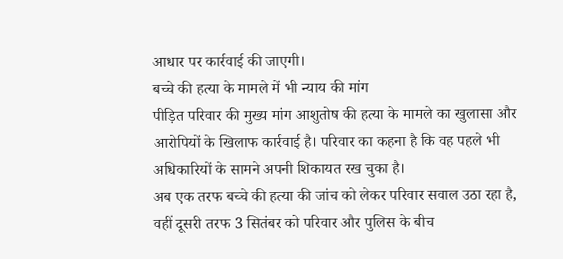आधार पर कार्रवाई की जाएगी।
बच्चे की हत्या के मामले में भी न्याय की मांग
पीड़ित परिवार की मुख्य मांग आशुतोष की हत्या के मामले का खुलासा और आरोपियों के खिलाफ कार्रवाई है। परिवार का कहना है कि वह पहले भी अधिकारियों के सामने अपनी शिकायत रख चुका है।
अब एक तरफ बच्चे की हत्या की जांच को लेकर परिवार सवाल उठा रहा है, वहीं दूसरी तरफ 3 सितंबर को परिवार और पुलिस के बीच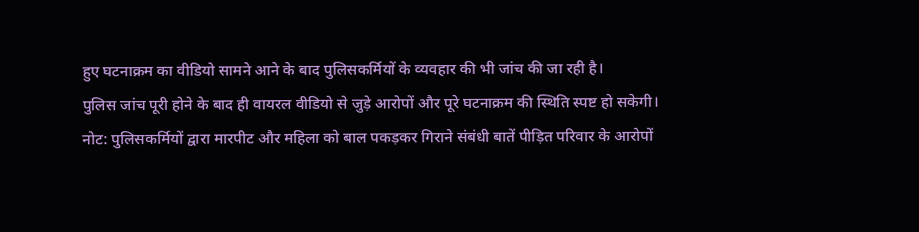हुए घटनाक्रम का वीडियो सामने आने के बाद पुलिसकर्मियों के व्यवहार की भी जांच की जा रही है।
पुलिस जांच पूरी होने के बाद ही वायरल वीडियो से जुड़े आरोपों और पूरे घटनाक्रम की स्थिति स्पष्ट हो सकेगी।
नोट: पुलिसकर्मियों द्वारा मारपीट और महिला को बाल पकड़कर गिराने संबंधी बातें पीड़ित परिवार के आरोपों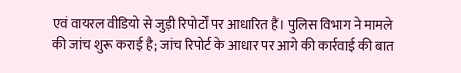एवं वायरल वीडियो से जुड़ी रिपोर्टों पर आधारित हैं। पुलिस विभाग ने मामले की जांच शुरू कराई है; जांच रिपोर्ट के आधार पर आगे की कार्रवाई की बात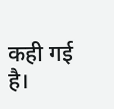कही गई है।